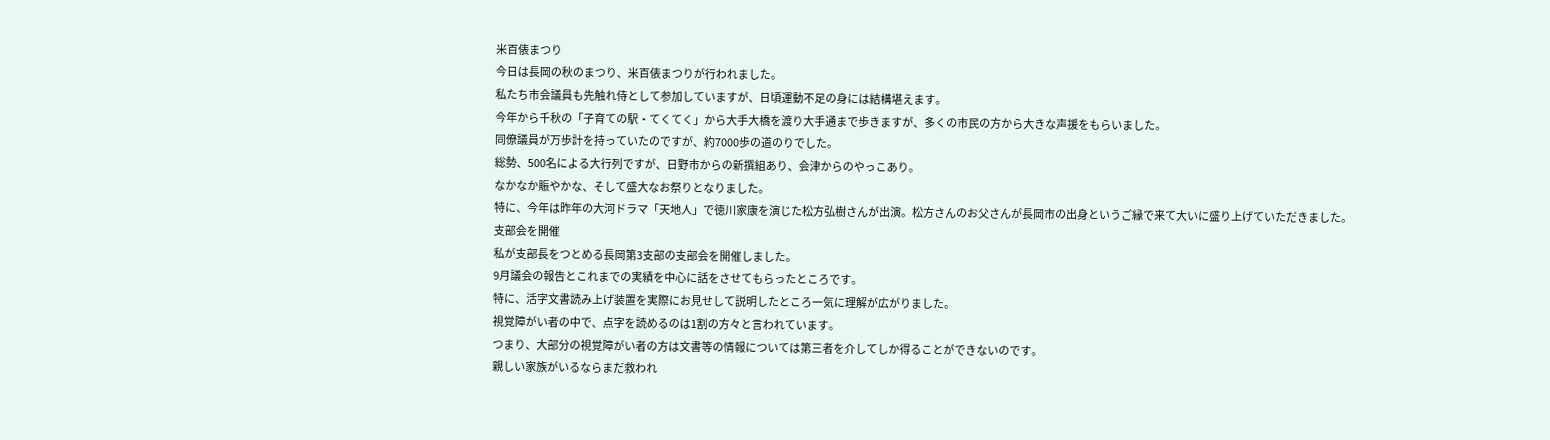米百俵まつり
今日は長岡の秋のまつり、米百俵まつりが行われました。
私たち市会議員も先触れ侍として参加していますが、日頃運動不足の身には結構堪えます。
今年から千秋の「子育ての駅・てくてく」から大手大橋を渡り大手通まで歩きますが、多くの市民の方から大きな声援をもらいました。
同僚議員が万歩計を持っていたのですが、約7000歩の道のりでした。
総勢、500名による大行列ですが、日野市からの新撰組あり、会津からのやっこあり。
なかなか賑やかな、そして盛大なお祭りとなりました。
特に、今年は昨年の大河ドラマ「天地人」で徳川家康を演じた松方弘樹さんが出演。松方さんのお父さんが長岡市の出身というご縁で来て大いに盛り上げていただきました。
支部会を開催
私が支部長をつとめる長岡第3支部の支部会を開催しました。
9月議会の報告とこれまでの実績を中心に話をさせてもらったところです。
特に、活字文書読み上げ装置を実際にお見せして説明したところ一気に理解が広がりました。
視覚障がい者の中で、点字を読めるのは1割の方々と言われています。
つまり、大部分の視覚障がい者の方は文書等の情報については第三者を介してしか得ることができないのです。
親しい家族がいるならまだ救われ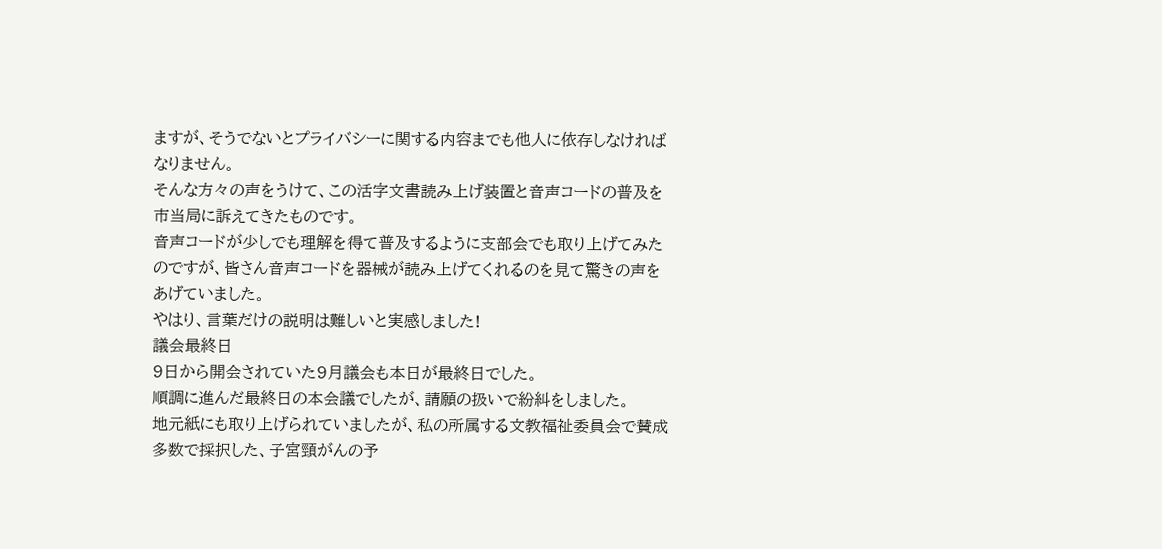ますが、そうでないとプライバシーに関する内容までも他人に依存しなければなりません。
そんな方々の声をうけて、この活字文書読み上げ装置と音声コードの普及を市当局に訴えてきたものです。
音声コードが少しでも理解を得て普及するように支部会でも取り上げてみたのですが、皆さん音声コードを器械が読み上げてくれるのを見て驚きの声をあげていました。
やはり、言葉だけの説明は難しいと実感しました!
議会最終日
9日から開会されていた9月議会も本日が最終日でした。
順調に進んだ最終日の本会議でしたが、請願の扱いで紛糾をしました。
地元紙にも取り上げられていましたが、私の所属する文教福祉委員会で賛成多数で採択した、子宮頸がんの予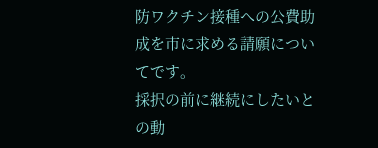防ワクチン接種への公費助成を市に求める請願についてです。
採択の前に継続にしたいとの動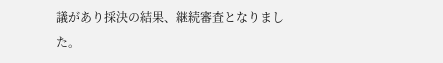議があり採決の結果、継続審査となりました。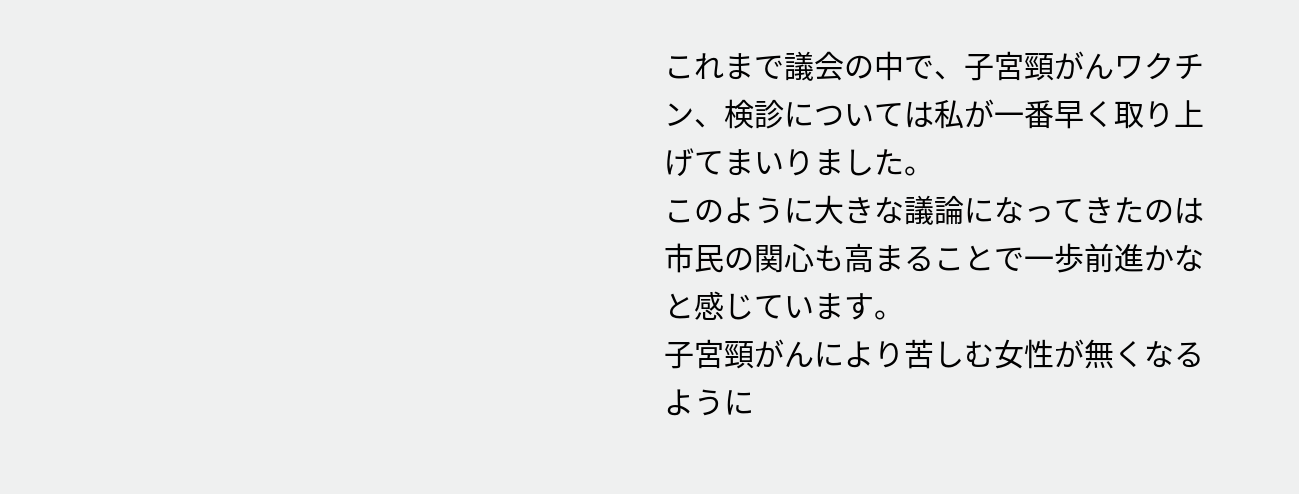これまで議会の中で、子宮頸がんワクチン、検診については私が一番早く取り上げてまいりました。
このように大きな議論になってきたのは市民の関心も高まることで一歩前進かなと感じています。
子宮頸がんにより苦しむ女性が無くなるように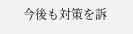今後も対策を訴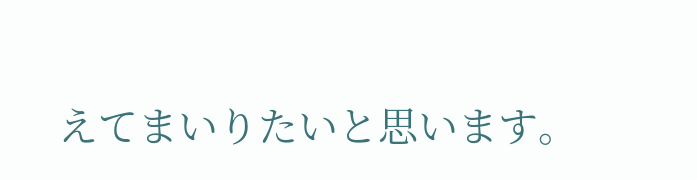えてまいりたいと思います。